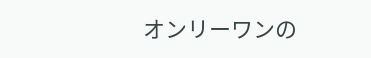オンリーワンの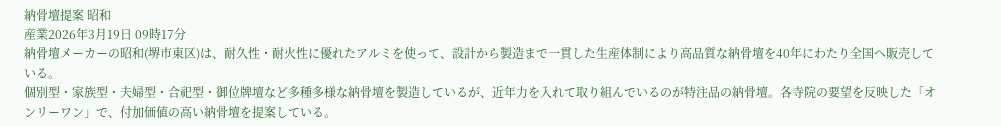納骨壇提案 昭和
産業2026年3月19日 09時17分
納骨壇メーカーの昭和(堺市東区)は、耐久性・耐火性に優れたアルミを使って、設計から製造まで一貫した生産体制により高品質な納骨壇を40年にわたり全国へ販売している。
個別型・家族型・夫婦型・合祀型・御位牌壇など多種多様な納骨壇を製造しているが、近年力を入れて取り組んでいるのが特注品の納骨壇。各寺院の要望を反映した「オンリーワン」で、付加価値の高い納骨壇を提案している。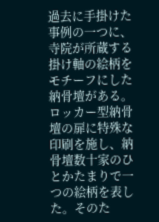過去に手掛けた事例の一つに、寺院が所蔵する掛け軸の絵柄をモチーフにした納骨壇がある。ロッカー型納骨壇の扉に特殊な印刷を施し、納骨壇数十家のひとかたまりで一つの絵柄を表した。そのた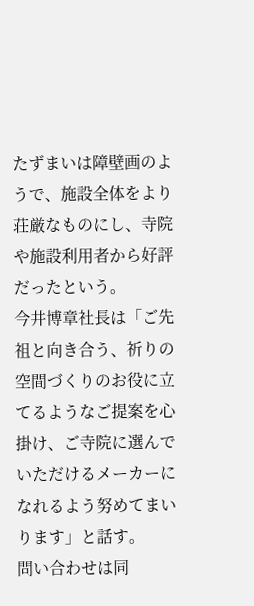たずまいは障壁画のようで、施設全体をより荘厳なものにし、寺院や施設利用者から好評だったという。
今井博章社長は「ご先祖と向き合う、祈りの空間づくりのお役に立てるようなご提案を心掛け、ご寺院に選んでいただけるメーカーになれるよう努めてまいります」と話す。
問い合わせは同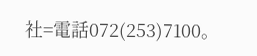社=電話072(253)7100。